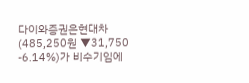다이와증권은현대차(485,250원 ▼31,750 -6.14%)가 비수기임에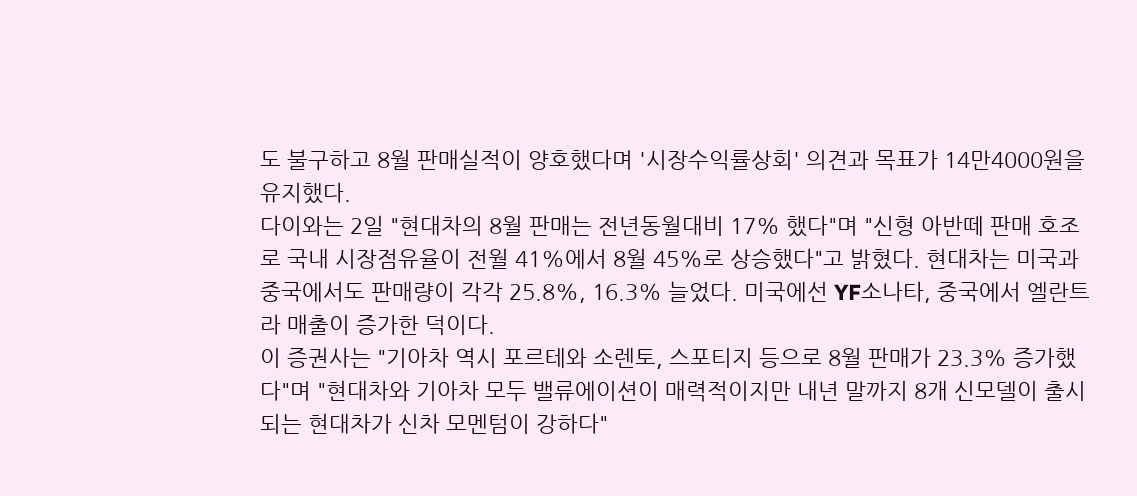도 불구하고 8월 판매실적이 양호했다며 '시장수익률상회' 의견과 목표가 14만4000원을 유지했다.
다이와는 2일 "현대차의 8월 판매는 전년동월대비 17% 했다"며 "신형 아반떼 판매 호조로 국내 시장점유율이 전월 41%에서 8월 45%로 상승했다"고 밝혔다. 현대차는 미국과 중국에서도 판매량이 각각 25.8%, 16.3% 늘었다. 미국에선 YF소나타, 중국에서 엘란트라 매출이 증가한 덕이다.
이 증권사는 "기아차 역시 포르테와 소렌토, 스포티지 등으로 8월 판매가 23.3% 증가했다"며 "현대차와 기아차 모두 밸류에이션이 매력적이지만 내년 말까지 8개 신모델이 출시되는 현대차가 신차 모멘텀이 강하다"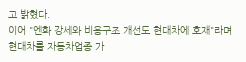고 밝혔다.
이어 "엔화 강세와 비용구조 개선도 현대차에 호재"라며 현대차를 자동차업종 가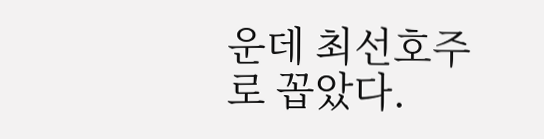운데 최선호주로 꼽았다.